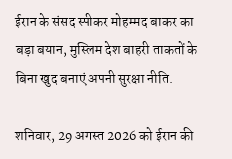ईरान के संसद स्पीकर मोहम्मद बाकर का बड़ा बयान, मुस्लिम देश बाहरी ताकतों के बिना खुद बनाएं अपनी सुरक्षा नीति.

शनिवार, 29 अगस्त 2026 को ईरान की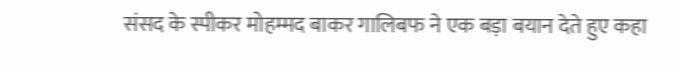संसद के स्पीकर मोहम्मद बाकर गालिबफ ने एक बड़ा बयान देते हुए कहा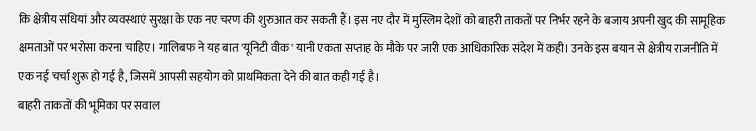कि क्षेत्रीय संधियां और व्यवस्थाएं सुरक्षा के एक नए चरण की शुरुआत कर सकती हैं। इस नए दौर में मुस्लिम देशों को बाहरी ताकतों पर निर्भर रहने के बजाय अपनी खुद की सामूहिक क्षमताओं पर भरोसा करना चाहिए। गालिबफ ने यह बात 'यूनिटी वीक' यानी एकता सप्ताह के मौके पर जारी एक आधिकारिक संदेश में कही। उनके इस बयान से क्षेत्रीय राजनीति में एक नई चर्चा शुरू हो गई है, जिसमें आपसी सहयोग को प्राथमिकता देने की बात कही गई है।
बाहरी ताकतों की भूमिका पर सवाल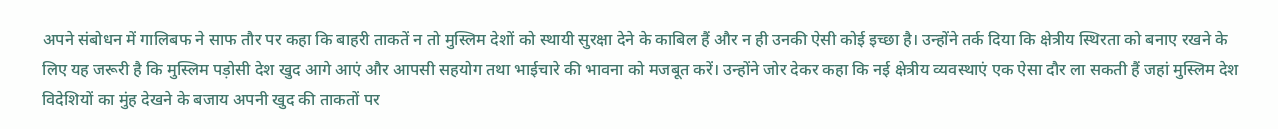अपने संबोधन में गालिबफ ने साफ तौर पर कहा कि बाहरी ताकतें न तो मुस्लिम देशों को स्थायी सुरक्षा देने के काबिल हैं और न ही उनकी ऐसी कोई इच्छा है। उन्होंने तर्क दिया कि क्षेत्रीय स्थिरता को बनाए रखने के लिए यह जरूरी है कि मुस्लिम पड़ोसी देश खुद आगे आएं और आपसी सहयोग तथा भाईचारे की भावना को मजबूत करें। उन्होंने जोर देकर कहा कि नई क्षेत्रीय व्यवस्थाएं एक ऐसा दौर ला सकती हैं जहां मुस्लिम देश विदेशियों का मुंह देखने के बजाय अपनी खुद की ताकतों पर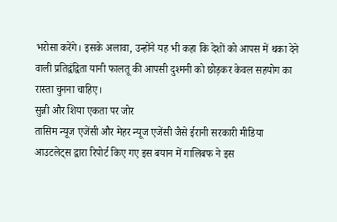भरोसा करेंगे। इसके अलावा, उन्होंने यह भी कहा कि देशों को आपस में थका देने वाली प्रतिद्वंद्विता यानी फालतू की आपसी दुश्मनी को छोड़कर केवल सहयोग का रास्ता चुनना चाहिए।
सुन्नी और शिया एकता पर जोर
तासिम न्यूज एजेंसी और मेहर न्यूज एजेंसी जैसे ईरानी सरकारी मीडिया आउटलेट्स द्वारा रिपोर्ट किए गए इस बयान में गालिबफ ने इस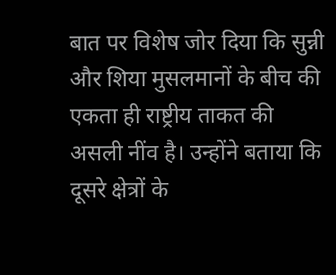बात पर विशेष जोर दिया कि सुन्नी और शिया मुसलमानों के बीच की एकता ही राष्ट्रीय ताकत की असली नींव है। उन्होंने बताया कि दूसरे क्षेत्रों के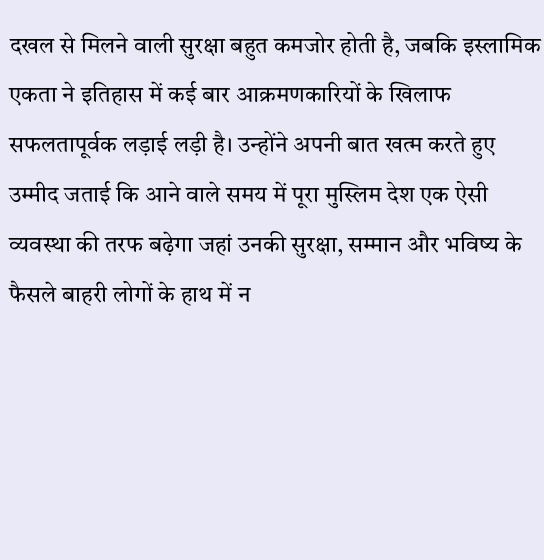दखल से मिलने वाली सुरक्षा बहुत कमजोर होती है, जबकि इस्लामिक एकता ने इतिहास में कई बार आक्रमणकारियों के खिलाफ सफलतापूर्वक लड़ाई लड़ी है। उन्होंने अपनी बात खत्म करते हुए उम्मीद जताई कि आने वाले समय में पूरा मुस्लिम देश एक ऐसी व्यवस्था की तरफ बढ़ेगा जहां उनकी सुरक्षा, सम्मान और भविष्य के फैसले बाहरी लोगों के हाथ में न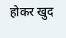होकर खुद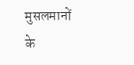मुसलमानों के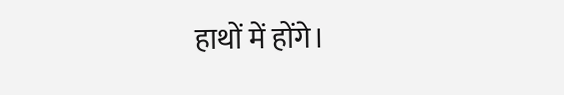हाथों में होंगे।